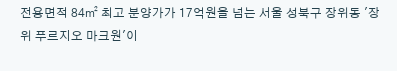전용면적 84㎡ 최고 분양가가 17억원을 넘는 서울 성북구 장위동 '장위 푸르지오 마크원'이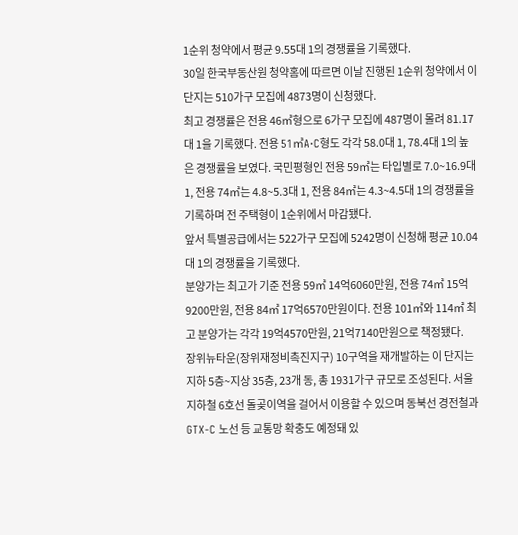1순위 청약에서 평균 9.55대 1의 경쟁률을 기록했다.
30일 한국부동산원 청약홈에 따르면 이날 진행된 1순위 청약에서 이 단지는 510가구 모집에 4873명이 신청했다.
최고 경쟁률은 전용 46㎡형으로 6가구 모집에 487명이 몰려 81.17대 1을 기록했다. 전용 51㎡A·C형도 각각 58.0대 1, 78.4대 1의 높은 경쟁률을 보였다. 국민평형인 전용 59㎡는 타입별로 7.0~16.9대 1, 전용 74㎡는 4.8~5.3대 1, 전용 84㎡는 4.3~4.5대 1의 경쟁률을 기록하며 전 주택형이 1순위에서 마감됐다.
앞서 특별공급에서는 522가구 모집에 5242명이 신청해 평균 10.04대 1의 경쟁률을 기록했다.
분양가는 최고가 기준 전용 59㎡ 14억6060만원, 전용 74㎡ 15억9200만원, 전용 84㎡ 17억6570만원이다. 전용 101㎡와 114㎡ 최고 분양가는 각각 19억4570만원, 21억7140만원으로 책정됐다.
장위뉴타운(장위재정비촉진지구) 10구역을 재개발하는 이 단지는 지하 5층~지상 35층, 23개 동, 총 1931가구 규모로 조성된다. 서울지하철 6호선 돌곶이역을 걸어서 이용할 수 있으며 동북선 경전철과 GTX-C 노선 등 교통망 확충도 예정돼 있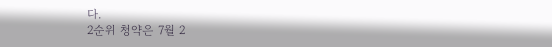다.
2순위 청약은 7월 2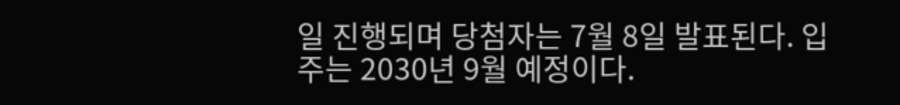일 진행되며 당첨자는 7월 8일 발표된다. 입주는 2030년 9월 예정이다.